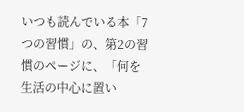いつも読んでいる本「7つの習慣」の、第2の習慣のページに、「何を生活の中心に置い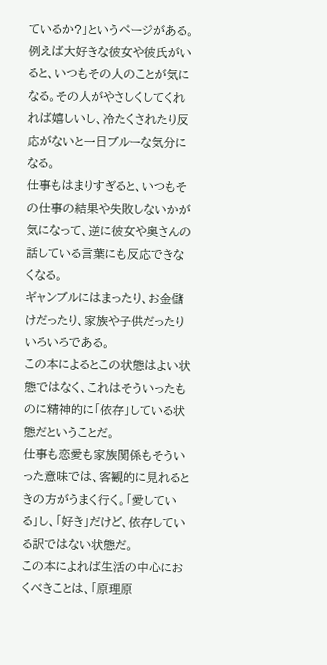ているか?」というページがある。
例えば大好きな彼女や彼氏がいると、いつもその人のことが気になる。その人がやさしくしてくれれば嬉しいし、冷たくされたり反応がないと一日ブルーな気分になる。
仕事もはまりすぎると、いつもその仕事の結果や失敗しないかが気になって、逆に彼女や奥さんの話している言葉にも反応できなくなる。
ギャンブルにはまったり、お金儲けだったり、家族や子供だったりいろいろである。
この本によるとこの状態はよい状態ではなく、これはそういったものに精神的に「依存」している状態だということだ。
仕事も恋愛も家族関係もそういった意味では、客観的に見れるときの方がうまく行く。「愛している」し、「好き」だけど、依存している訳ではない状態だ。
この本によれば生活の中心におくべきことは、「原理原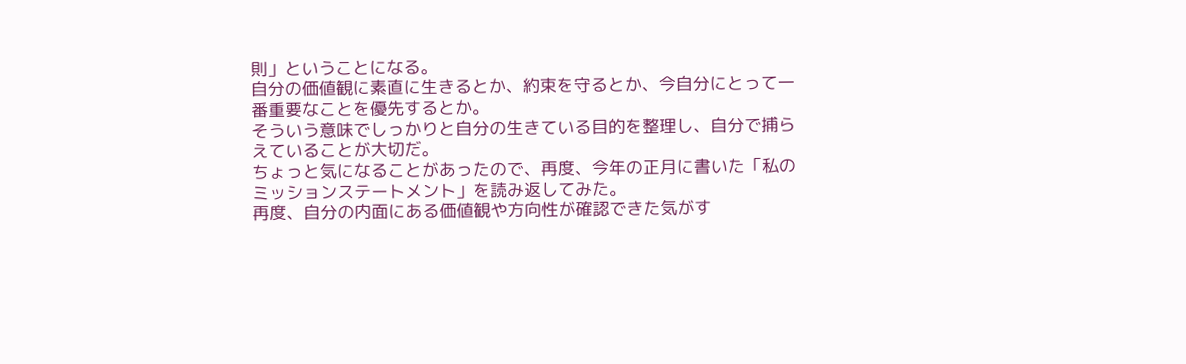則」ということになる。
自分の価値観に素直に生きるとか、約束を守るとか、今自分にとって一番重要なことを優先するとか。
そういう意味でしっかりと自分の生きている目的を整理し、自分で捕らえていることが大切だ。
ちょっと気になることがあったので、再度、今年の正月に書いた「私のミッションステートメント」を読み返してみた。
再度、自分の内面にある価値観や方向性が確認できた気がす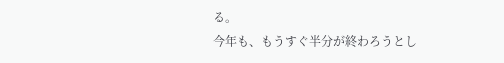る。
今年も、もうすぐ半分が終わろうとし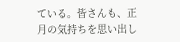ている。皆さんも、正月の気持ちを思い出し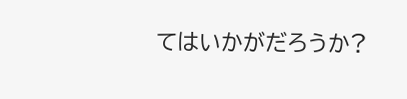てはいかがだろうか?